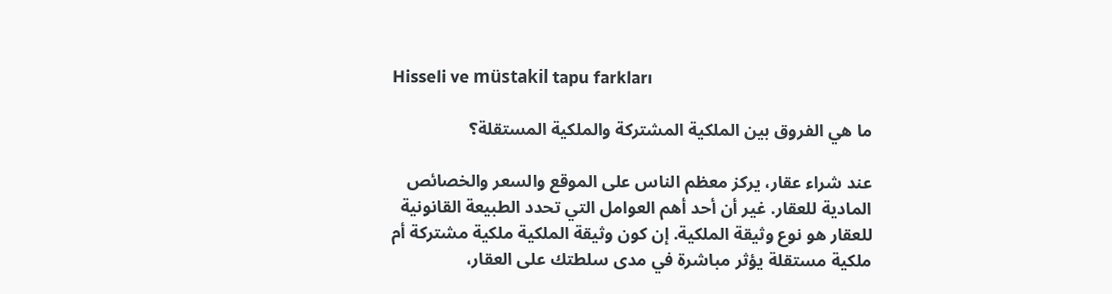Hisseli ve müstakil tapu farkları

ما هي الفروق بين الملكية المشتركة والملكية المستقلة؟

عند شراء عقار، يركز معظم الناس على الموقع والسعر والخصائص المادية للعقار. غير أن أحد أهم العوامل التي تحدد الطبيعة القانونية للعقار هو نوع وثيقة الملكية. إن كون وثيقة الملكية ملكية مشتركة أم ملكية مستقلة يؤثر مباشرة في مدى سلطتك على العقار،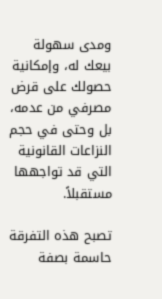ومدى سهولة بيعك له، وإمكانية حصولك على قرض مصرفي من عدمه، بل وحتى في حجم النزاعات القانونية التي قد تواجهها مستقبلاً.

تصبح هذه التفرقة حاسمة بصفة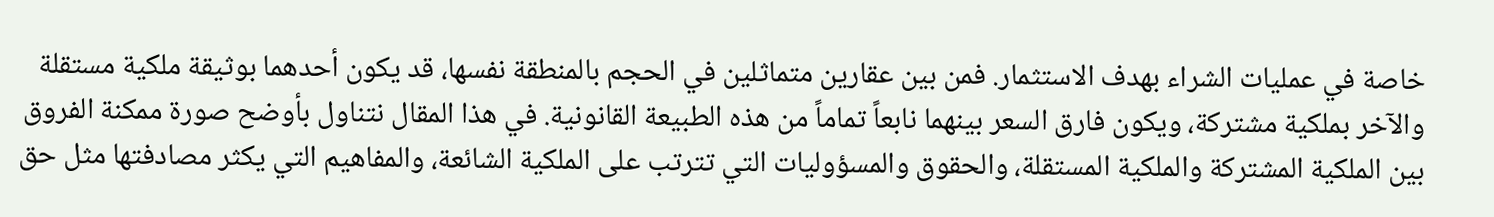خاصة في عمليات الشراء بهدف الاستثمار. فمن بين عقارين متماثلين في الحجم بالمنطقة نفسها، قد يكون أحدهما بوثيقة ملكية مستقلة والآخر بملكية مشتركة، ويكون فارق السعر بينهما نابعاً تماماً من هذه الطبيعة القانونية. في هذا المقال نتناول بأوضح صورة ممكنة الفروق بين الملكية المشتركة والملكية المستقلة، والحقوق والمسؤوليات التي تترتب على الملكية الشائعة، والمفاهيم التي يكثر مصادفتها مثل حق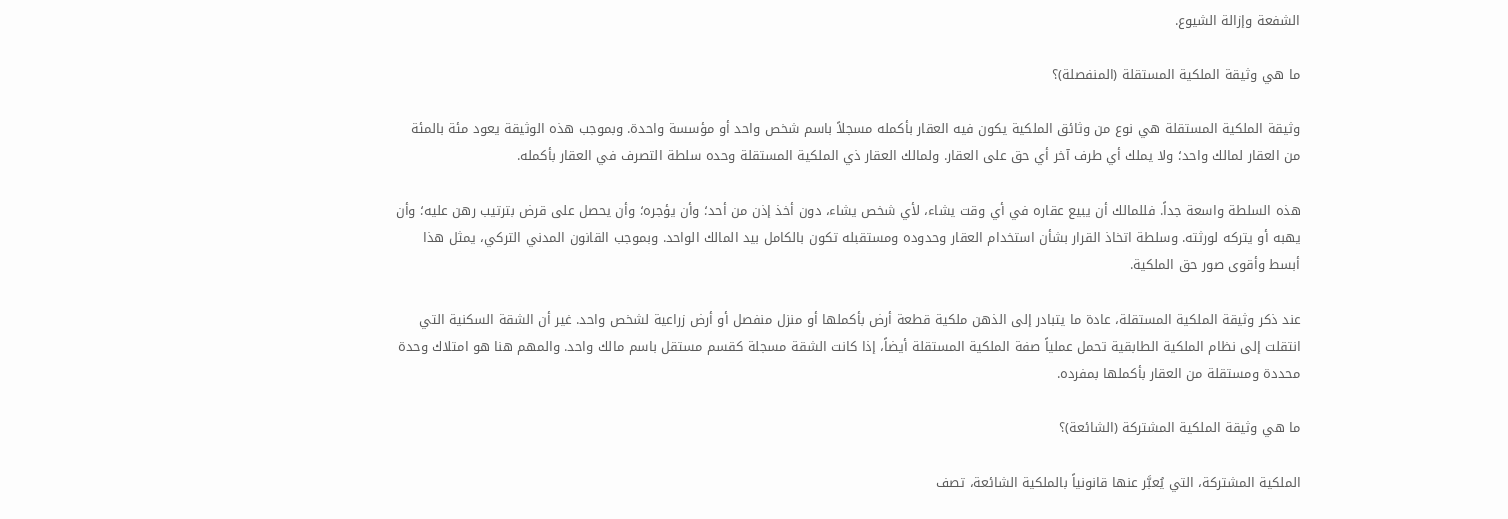الشفعة وإزالة الشيوع.

ما هي وثيقة الملكية المستقلة (المنفصلة)؟

وثيقة الملكية المستقلة هي نوع من وثائق الملكية يكون فيه العقار بأكمله مسجلاً باسم شخص واحد أو مؤسسة واحدة. وبموجب هذه الوثيقة يعود مئة بالمئة من العقار لمالك واحد؛ ولا يملك أي طرف آخر أي حق على العقار. ولمالك العقار ذي الملكية المستقلة وحده سلطة التصرف في العقار بأكمله.

هذه السلطة واسعة جداً. فللمالك أن يبيع عقاره في أي وقت يشاء، لأي شخص يشاء، دون أخذ إذن من أحد؛ وأن يؤجره؛ وأن يحصل على قرض بترتيب رهن عليه؛ وأن يهبه أو يتركه لورثته. وسلطة اتخاذ القرار بشأن استخدام العقار وحدوده ومستقبله تكون بالكامل بيد المالك الواحد. وبموجب القانون المدني التركي، يمثل هذا أبسط وأقوى صور حق الملكية.

عند ذكر وثيقة الملكية المستقلة، عادة ما يتبادر إلى الذهن ملكية قطعة أرض بأكملها أو منزل منفصل أو أرض زراعية لشخص واحد. غير أن الشقة السكنية التي انتقلت إلى نظام الملكية الطابقية تحمل عملياً صفة الملكية المستقلة أيضاً، إذا كانت الشقة مسجلة كقسم مستقل باسم مالك واحد. والمهم هنا هو امتلاك وحدة محددة ومستقلة من العقار بأكملها بمفرده.

ما هي وثيقة الملكية المشتركة (الشائعة)؟

الملكية المشتركة، التي يُعبَّر عنها قانونياً بالملكية الشائعة، تصف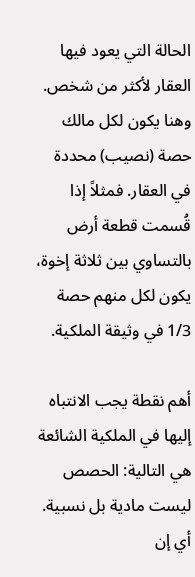الحالة التي يعود فيها العقار لأكثر من شخص. وهنا يكون لكل مالك حصة (نصيب) محددة في العقار. فمثلاً إذا قُسمت قطعة أرض بالتساوي بين ثلاثة إخوة، يكون لكل منهم حصة 1/3 في وثيقة الملكية.

أهم نقطة يجب الانتباه إليها في الملكية الشائعة هي التالية: الحصص ليست مادية بل نسبية. أي إن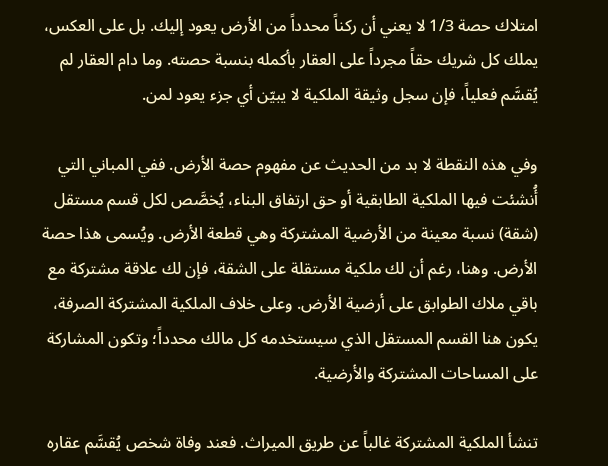امتلاك حصة 1/3 لا يعني أن ركناً محدداً من الأرض يعود إليك. بل على العكس، يملك كل شريك حقاً مجرداً على العقار بأكمله بنسبة حصته. وما دام العقار لم يُقسَّم فعلياً، فإن سجل وثيقة الملكية لا يبيّن أي جزء يعود لمن.

وفي هذه النقطة لا بد من الحديث عن مفهوم حصة الأرض. ففي المباني التي أُنشئت فيها الملكية الطابقية أو حق ارتفاق البناء، يُخصَّص لكل قسم مستقل (شقة) نسبة معينة من الأرضية المشتركة وهي قطعة الأرض. ويُسمى هذا حصة الأرض. وهنا، رغم أن لك ملكية مستقلة على الشقة، فإن لك علاقة مشتركة مع باقي ملاك الطوابق على أرضية الأرض. وعلى خلاف الملكية المشتركة الصرفة، يكون هنا القسم المستقل الذي سيستخدمه كل مالك محدداً؛ وتكون المشاركة على المساحات المشتركة والأرضية.

تنشأ الملكية المشتركة غالباً عن طريق الميراث. فعند وفاة شخص يُقسَّم عقاره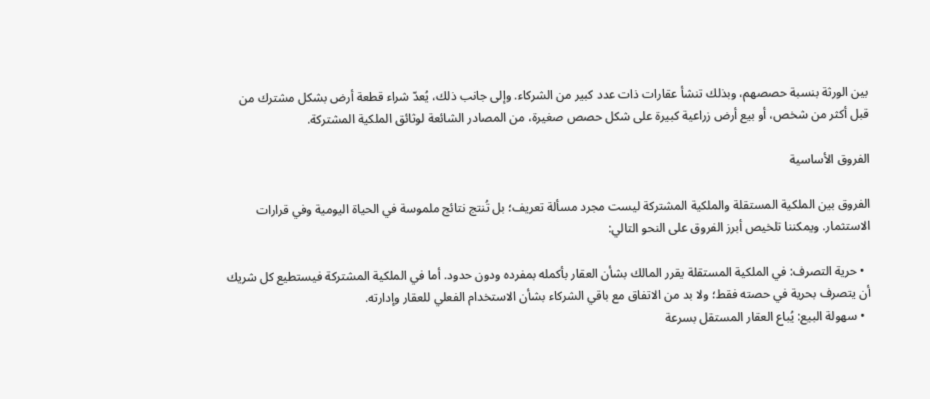بين الورثة بنسبة حصصهم، وبذلك تنشأ عقارات ذات عدد كبير من الشركاء. وإلى جانب ذلك، يُعدّ شراء قطعة أرض بشكل مشترك من قبل أكثر من شخص، أو بيع أرض زراعية كبيرة على شكل حصص صغيرة، من المصادر الشائعة لوثائق الملكية المشتركة.

الفروق الأساسية

الفروق بين الملكية المستقلة والملكية المشتركة ليست مجرد مسألة تعريف؛ بل تُنتج نتائج ملموسة في الحياة اليومية وفي قرارات الاستثمار. ويمكننا تلخيص أبرز الفروق على النحو التالي:

  • حرية التصرف: في الملكية المستقلة يقرر المالك بشأن العقار بأكمله بمفرده ودون حدود. أما في الملكية المشتركة فيستطيع كل شريك أن يتصرف بحرية في حصته فقط؛ ولا بد من الاتفاق مع باقي الشركاء بشأن الاستخدام الفعلي للعقار وإدارته.
  • سهولة البيع: يُباع العقار المستقل بسرعة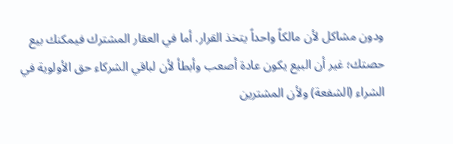ودون مشاكل لأن مالكاً واحداً يتخذ القرار. أما في العقار المشترك فيمكنك بيع حصتك؛ غير أن البيع يكون عادة أصعب وأبطأ لأن لباقي الشركاء حق الأولوية في الشراء (الشفعة) ولأن المشترين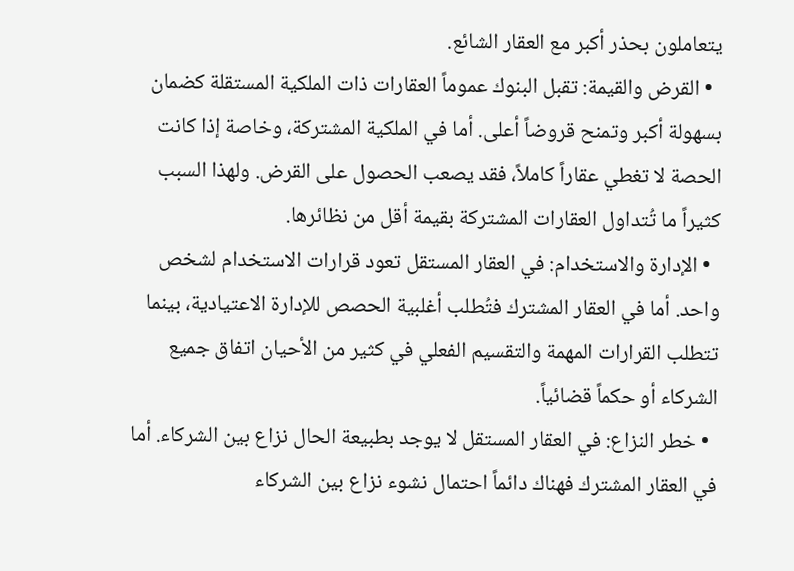يتعاملون بحذر أكبر مع العقار الشائع.
  • القرض والقيمة: تقبل البنوك عموماً العقارات ذات الملكية المستقلة كضمان بسهولة أكبر وتمنح قروضاً أعلى. أما في الملكية المشتركة، وخاصة إذا كانت الحصة لا تغطي عقاراً كاملاً، فقد يصعب الحصول على القرض. ولهذا السبب كثيراً ما تُتداول العقارات المشتركة بقيمة أقل من نظائرها.
  • الإدارة والاستخدام: في العقار المستقل تعود قرارات الاستخدام لشخص واحد. أما في العقار المشترك فتُطلب أغلبية الحصص للإدارة الاعتيادية، بينما تتطلب القرارات المهمة والتقسيم الفعلي في كثير من الأحيان اتفاق جميع الشركاء أو حكماً قضائياً.
  • خطر النزاع: في العقار المستقل لا يوجد بطبيعة الحال نزاع بين الشركاء. أما في العقار المشترك فهناك دائماً احتمال نشوء نزاع بين الشركاء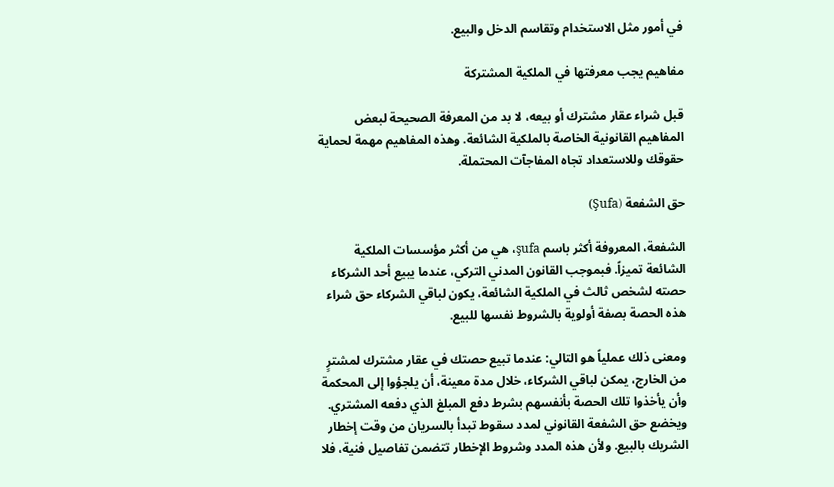في أمور مثل الاستخدام وتقاسم الدخل والبيع.

مفاهيم يجب معرفتها في الملكية المشتركة

قبل شراء عقار مشترك أو بيعه، لا بد من المعرفة الصحيحة لبعض المفاهيم القانونية الخاصة بالملكية الشائعة. وهذه المفاهيم مهمة لحماية حقوقك وللاستعداد تجاه المفاجآت المحتملة.

حق الشفعة (Şufa)

الشفعة، المعروفة أكثر باسم şufa، هي من أكثر مؤسسات الملكية الشائعة تميزاً. فبموجب القانون المدني التركي، عندما يبيع أحد الشركاء حصته لشخص ثالث في الملكية الشائعة، يكون لباقي الشركاء حق شراء هذه الحصة بصفة أولوية بالشروط نفسها للبيع.

ومعنى ذلك عملياً هو التالي: عندما تبيع حصتك في عقار مشترك لمشترٍ من الخارج، يمكن لباقي الشركاء، خلال مدة معينة، أن يلجؤوا إلى المحكمة وأن يأخذوا تلك الحصة بأنفسهم بشرط دفع المبلغ الذي دفعه المشتري. ويخضع حق الشفعة القانوني لمدد سقوط تبدأ بالسريان من وقت إخطار الشريك بالبيع. ولأن هذه المدد وشروط الإخطار تتضمن تفاصيل فنية، فلا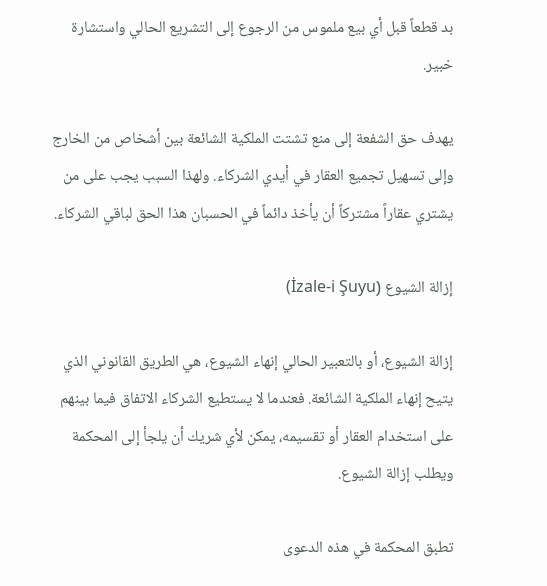بد قطعاً قبل أي بيع ملموس من الرجوع إلى التشريع الحالي واستشارة خبير.

يهدف حق الشفعة إلى منع تشتت الملكية الشائعة بين أشخاص من الخارج وإلى تسهيل تجميع العقار في أيدي الشركاء. ولهذا السبب يجب على من يشتري عقاراً مشتركاً أن يأخذ دائماً في الحسبان هذا الحق لباقي الشركاء.

إزالة الشيوع (İzale-i Şuyu)

إزالة الشيوع، أو بالتعبير الحالي إنهاء الشيوع، هي الطريق القانوني الذي يتيح إنهاء الملكية الشائعة. فعندما لا يستطيع الشركاء الاتفاق فيما بينهم على استخدام العقار أو تقسيمه، يمكن لأي شريك أن يلجأ إلى المحكمة ويطلب إزالة الشيوع.

تطبق المحكمة في هذه الدعوى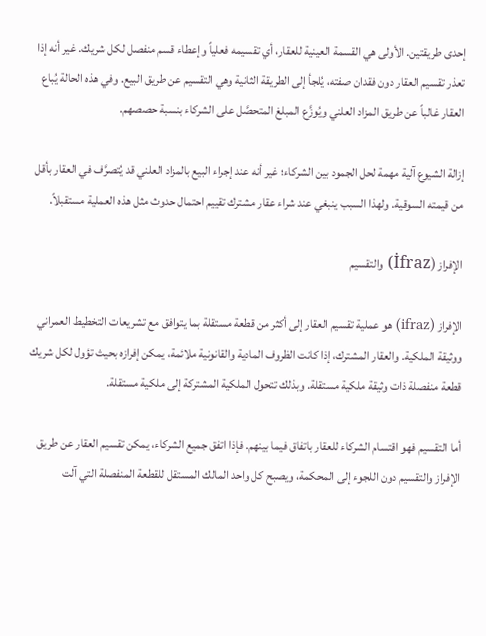إحدى طريقتين. الأولى هي القسمة العينية للعقار، أي تقسيمه فعلياً وإعطاء قسم منفصل لكل شريك. غير أنه إذا تعذر تقسيم العقار دون فقدان صفته، يُلجأ إلى الطريقة الثانية وهي التقسيم عن طريق البيع. وفي هذه الحالة يُباع العقار غالباً عن طريق المزاد العلني ويُوزَّع المبلغ المتحصَّل على الشركاء بنسبة حصصهم.

إزالة الشيوع آلية مهمة لحل الجمود بين الشركاء؛ غير أنه عند إجراء البيع بالمزاد العلني قد يُتصرَّف في العقار بأقل من قيمته السوقية. ولهذا السبب ينبغي عند شراء عقار مشترك تقييم احتمال حدوث مثل هذه العملية مستقبلاً.

الإفراز (İfraz) والتقسيم

الإفراز (ifraz) هو عملية تقسيم العقار إلى أكثر من قطعة مستقلة بما يتوافق مع تشريعات التخطيط العمراني ووثيقة الملكية. والعقار المشترك، إذا كانت الظروف المادية والقانونية ملائمة، يمكن إفرازه بحيث تؤول لكل شريك قطعة منفصلة ذات وثيقة ملكية مستقلة. وبذلك تتحول الملكية المشتركة إلى ملكية مستقلة.

أما التقسيم فهو اقتسام الشركاء للعقار باتفاق فيما بينهم. فإذا اتفق جميع الشركاء، يمكن تقسيم العقار عن طريق الإفراز والتقسيم دون اللجوء إلى المحكمة، ويصبح كل واحد المالك المستقل للقطعة المنفصلة التي آلت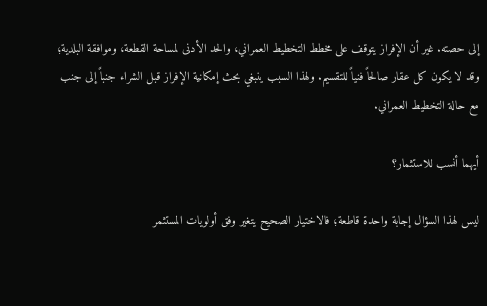إلى حصته. غير أن الإفراز يتوقف على مخطط التخطيط العمراني، والحد الأدنى لمساحة القطعة، وموافقة البلدية؛ وقد لا يكون كل عقار صالحاً فنياً للتقسيم. ولهذا السبب ينبغي بحث إمكانية الإفراز قبل الشراء جنباً إلى جنب مع حالة التخطيط العمراني.

أيهما أنسب للاستثمار؟

ليس لهذا السؤال إجابة واحدة قاطعة؛ فالاختيار الصحيح يتغير وفق أولويات المستثمر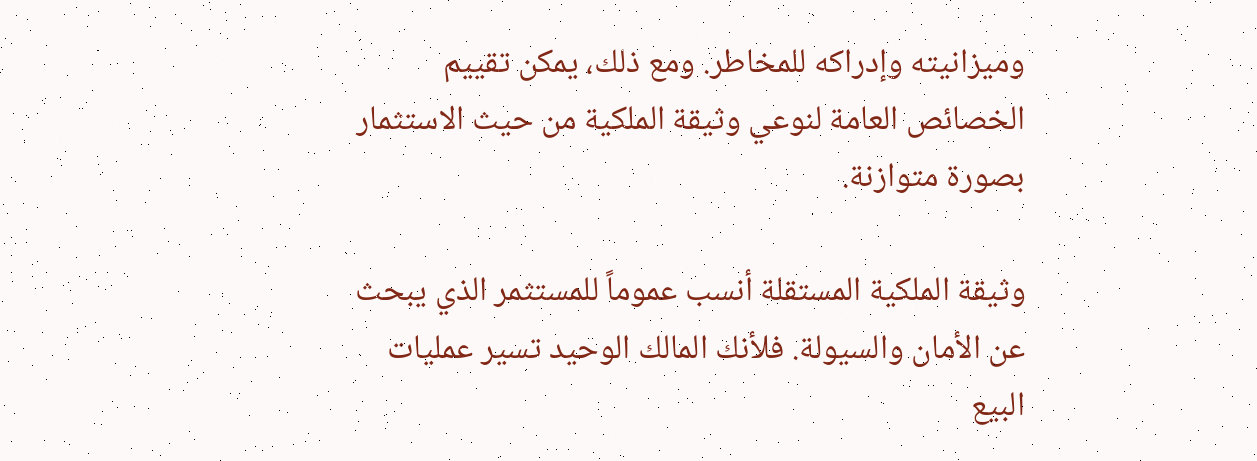وميزانيته وإدراكه للمخاطر. ومع ذلك، يمكن تقييم الخصائص العامة لنوعي وثيقة الملكية من حيث الاستثمار بصورة متوازنة.

وثيقة الملكية المستقلة أنسب عموماً للمستثمر الذي يبحث عن الأمان والسيولة. فلأنك المالك الوحيد تسير عمليات البيع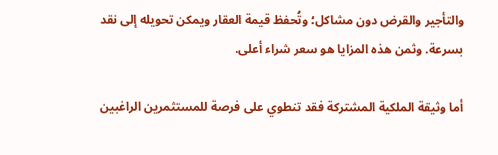والتأجير والقرض دون مشاكل؛ وتُحفظ قيمة العقار ويمكن تحويله إلى نقد بسرعة. وثمن هذه المزايا هو سعر شراء أعلى.

أما وثيقة الملكية المشتركة فقد تنطوي على فرصة للمستثمرين الراغبين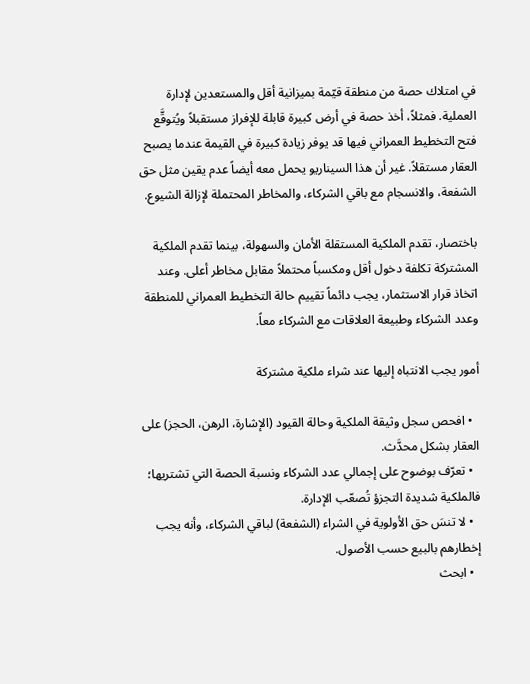في امتلاك حصة من منطقة قيّمة بميزانية أقل والمستعدين لإدارة العملية. فمثلاً، أخذ حصة في أرض كبيرة قابلة للإفراز مستقبلاً ويُتوقَّع فتح التخطيط العمراني فيها قد يوفر زيادة كبيرة في القيمة عندما يصبح العقار مستقلاً. غير أن هذا السيناريو يحمل معه أيضاً عدم يقين مثل حق الشفعة، والانسجام مع باقي الشركاء، والمخاطر المحتملة لإزالة الشيوع.

باختصار، تقدم الملكية المستقلة الأمان والسهولة، بينما تقدم الملكية المشتركة تكلفة دخول أقل ومكسباً محتملاً مقابل مخاطر أعلى. وعند اتخاذ قرار الاستثمار، يجب دائماً تقييم حالة التخطيط العمراني للمنطقة وعدد الشركاء وطبيعة العلاقات مع الشركاء معاً.

أمور يجب الانتباه إليها عند شراء ملكية مشتركة

  • افحص سجل وثيقة الملكية وحالة القيود (الإشارة، الرهن، الحجز) على العقار بشكل محدَّث.
  • تعرّف بوضوح على إجمالي عدد الشركاء ونسبة الحصة التي تشتريها؛ فالملكية شديدة التجزؤ تُصعّب الإدارة.
  • لا تنسَ حق الأولوية في الشراء (الشفعة) لباقي الشركاء، وأنه يجب إخطارهم بالبيع حسب الأصول.
  • ابحث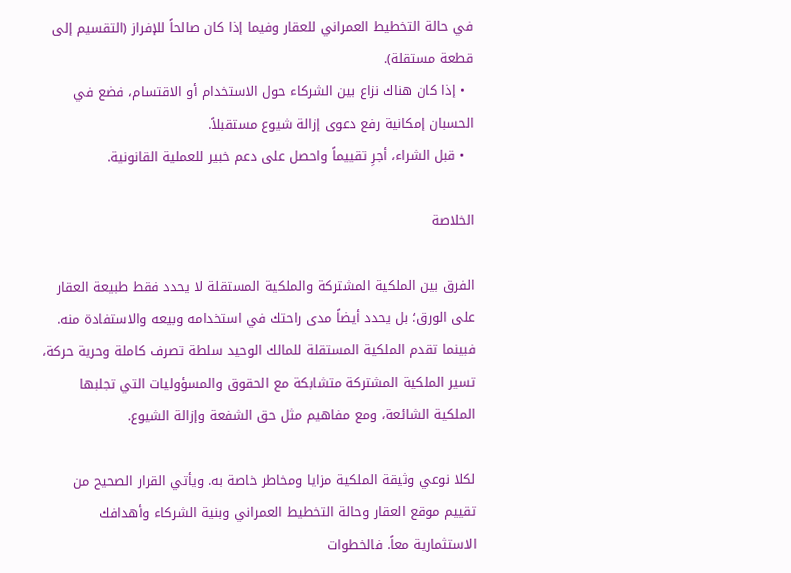في حالة التخطيط العمراني للعقار وفيما إذا كان صالحاً للإفراز (التقسيم إلى قطعة مستقلة).
  • إذا كان هناك نزاع بين الشركاء حول الاستخدام أو الاقتسام، فضع في الحسبان إمكانية رفع دعوى إزالة شيوع مستقبلاً.
  • قبل الشراء، أجرِ تقييماً واحصل على دعم خبير للعملية القانونية.

الخلاصة

الفرق بين الملكية المشتركة والملكية المستقلة لا يحدد فقط طبيعة العقار على الورق؛ بل يحدد أيضاً مدى راحتك في استخدامه وبيعه والاستفادة منه. فبينما تقدم الملكية المستقلة للمالك الوحيد سلطة تصرف كاملة وحرية حركة، تسير الملكية المشتركة متشابكة مع الحقوق والمسؤوليات التي تجلبها الملكية الشائعة، ومع مفاهيم مثل حق الشفعة وإزالة الشيوع.

لكلا نوعي وثيقة الملكية مزايا ومخاطر خاصة به. ويأتي القرار الصحيح من تقييم موقع العقار وحالة التخطيط العمراني وبنية الشركاء وأهدافك الاستثمارية معاً. فالخطوات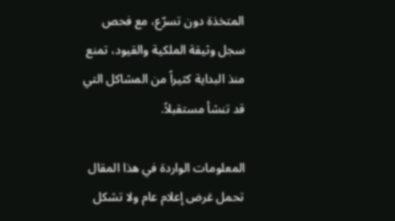المتخذة دون تسرّع، مع فحص سجل وثيقة الملكية والقيود، تمنع منذ البداية كثيراً من المشاكل التي قد تنشأ مستقبلاً.

المعلومات الواردة في هذا المقال تحمل غرض إعلام عام ولا تشكل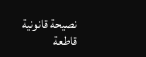نصيحة قانونية قاطعة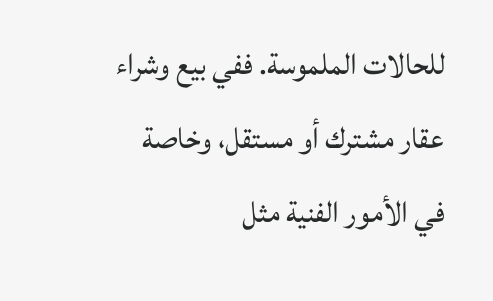للحالات الملموسة. ففي بيع وشراء عقار مشترك أو مستقل، وخاصة في الأمور الفنية مثل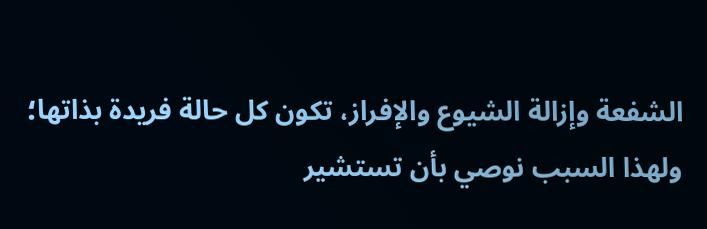الشفعة وإزالة الشيوع والإفراز، تكون كل حالة فريدة بذاتها؛ ولهذا السبب نوصي بأن تستشير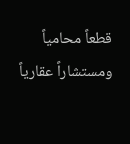قطعاً محامياً ومستشاراً عقارياً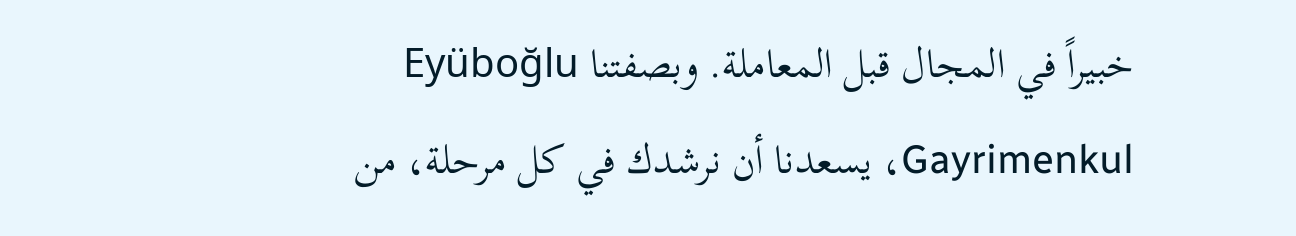خبيراً في المجال قبل المعاملة. وبصفتنا Eyüboğlu Gayrimenkul، يسعدنا أن نرشدك في كل مرحلة، من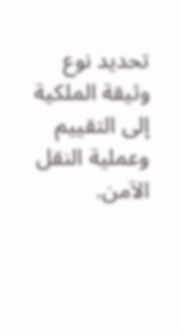تحديد نوع وثيقة الملكية إلى التقييم وعملية النقل الآمن.